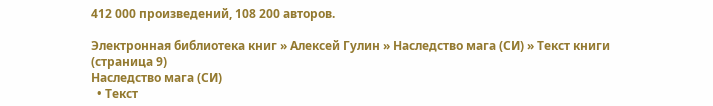412 000 произведений, 108 200 авторов.

Электронная библиотека книг » Алексей Гулин » Наследство мага (СИ) » Текст книги (страница 9)
Наследство мага (СИ)
  • Текст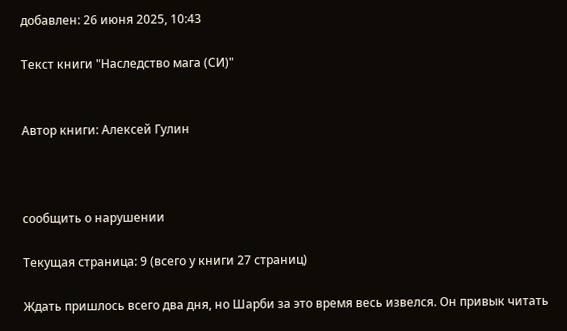добавлен: 26 июня 2025, 10:43

Текст книги "Наследство мага (СИ)"


Автор книги: Алексей Гулин



сообщить о нарушении

Текущая страница: 9 (всего у книги 27 страниц)

Ждать пришлось всего два дня, но Шарби за это время весь извелся. Он привык читать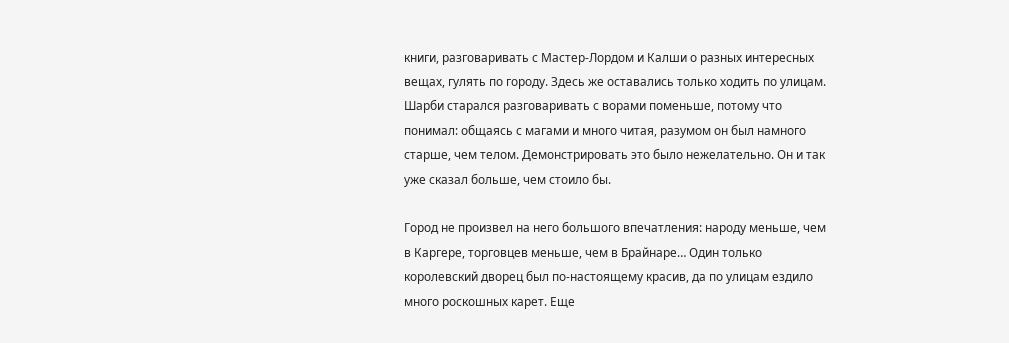книги, разговаривать с Мастер-Лордом и Калши о разных интересных вещах, гулять по городу. Здесь же оставались только ходить по улицам. Шарби старался разговаривать с ворами поменьше, потому что понимал: общаясь с магами и много читая, разумом он был намного старше, чем телом. Демонстрировать это было нежелательно. Он и так уже сказал больше, чем стоило бы.

Город не произвел на него большого впечатления: народу меньше, чем в Каргере, торговцев меньше, чем в Брайнаре… Один только королевский дворец был по-настоящему красив, да по улицам ездило много роскошных карет. Еще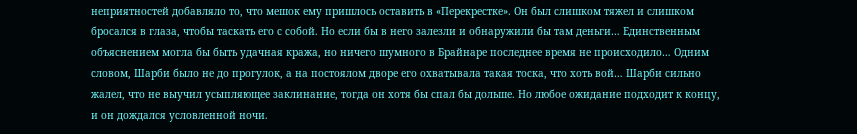неприятностей добавляло то, что мешок ему пришлось оставить в «Перекрестке». Он был слишком тяжел и слишком бросался в глаза, чтобы таскать его с собой. Но если бы в него залезли и обнаружили бы там деньги… Единственным объяснением могла бы быть удачная кража, но ничего шумного в Брайнаре последнее время не происходило… Одним словом, Шарби было не до прогулок, а на постоялом дворе его охватывала такая тоска, что хоть вой… Шарби сильно жалел, что не выучил усыпляющее заклинание, тогда он хотя бы спал бы дольше. Но любое ожидание подходит к концу, и он дождался условленной ночи.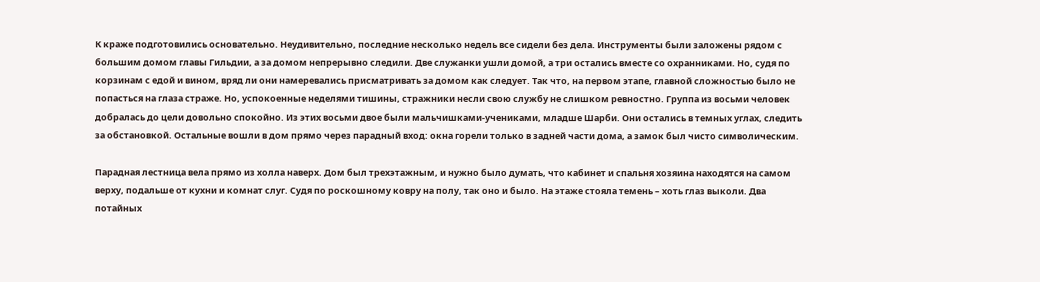К краже подготовились основательно. Неудивительно, последние несколько недель все сидели без дела. Инструменты были заложены рядом с большим домом главы Гильдии, а за домом непрерывно следили. Две служанки ушли домой, а три остались вместе со охранниками. Но, судя по корзинам с едой и вином, вряд ли они намеревались присматривать за домом как следует. Так что, на первом этапе, главной сложностью было не попасться на глаза страже. Но, успокоенные неделями тишины, стражники несли свою службу не слишком ревностно. Группа из восьми человек добралась до цели довольно спокойно. Из этих восьми двое были мальчишками-учениками, младше Шарби. Они остались в темных углах, следить за обстановкой. Остальные вошли в дом прямо через парадный вход: окна горели только в задней части дома, а замок был чисто символическим.

Парадная лестница вела прямо из холла наверх. Дом был трехэтажным, и нужно было думать, что кабинет и спальня хозяина находятся на самом верху, подальше от кухни и комнат слуг. Судя по роскошному ковру на полу, так оно и было. На этаже стояла темень – хоть глаз выколи. Два потайных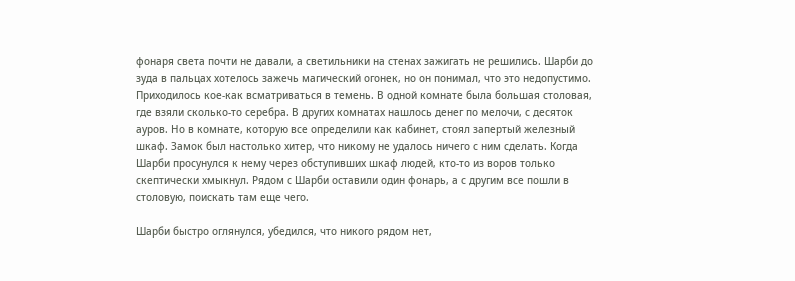фонаря света почти не давали, а светильники на стенах зажигать не решились. Шарби до зуда в пальцах хотелось зажечь магический огонек, но он понимал, что это недопустимо. Приходилось кое-как всматриваться в темень. В одной комнате была большая столовая, где взяли сколько-то серебра. В других комнатах нашлось денег по мелочи, с десяток ауров. Но в комнате, которую все определили как кабинет, стоял запертый железный шкаф. Замок был настолько хитер, что никому не удалось ничего с ним сделать. Когда Шарби просунулся к нему через обступивших шкаф людей, кто-то из воров только скептически хмыкнул. Рядом с Шарби оставили один фонарь, а с другим все пошли в столовую, поискать там еще чего.

Шарби быстро оглянулся, убедился, что никого рядом нет,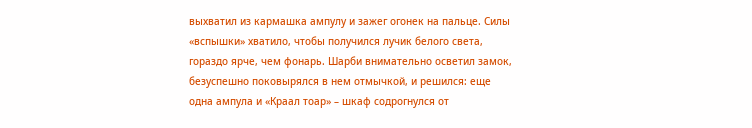выхватил из кармашка ампулу и зажег огонек на пальце. Силы «вспышки» хватило, чтобы получился лучик белого света, гораздо ярче, чем фонарь. Шарби внимательно осветил замок, безуспешно поковырялся в нем отмычкой, и решился: еще одна ампула и «Краал тоар» – шкаф содрогнулся от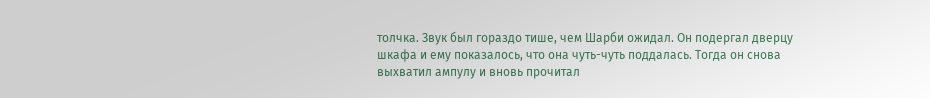толчка. Звук был гораздо тише, чем Шарби ожидал. Он подергал дверцу шкафа и ему показалось, что она чуть-чуть поддалась. Тогда он снова выхватил ампулу и вновь прочитал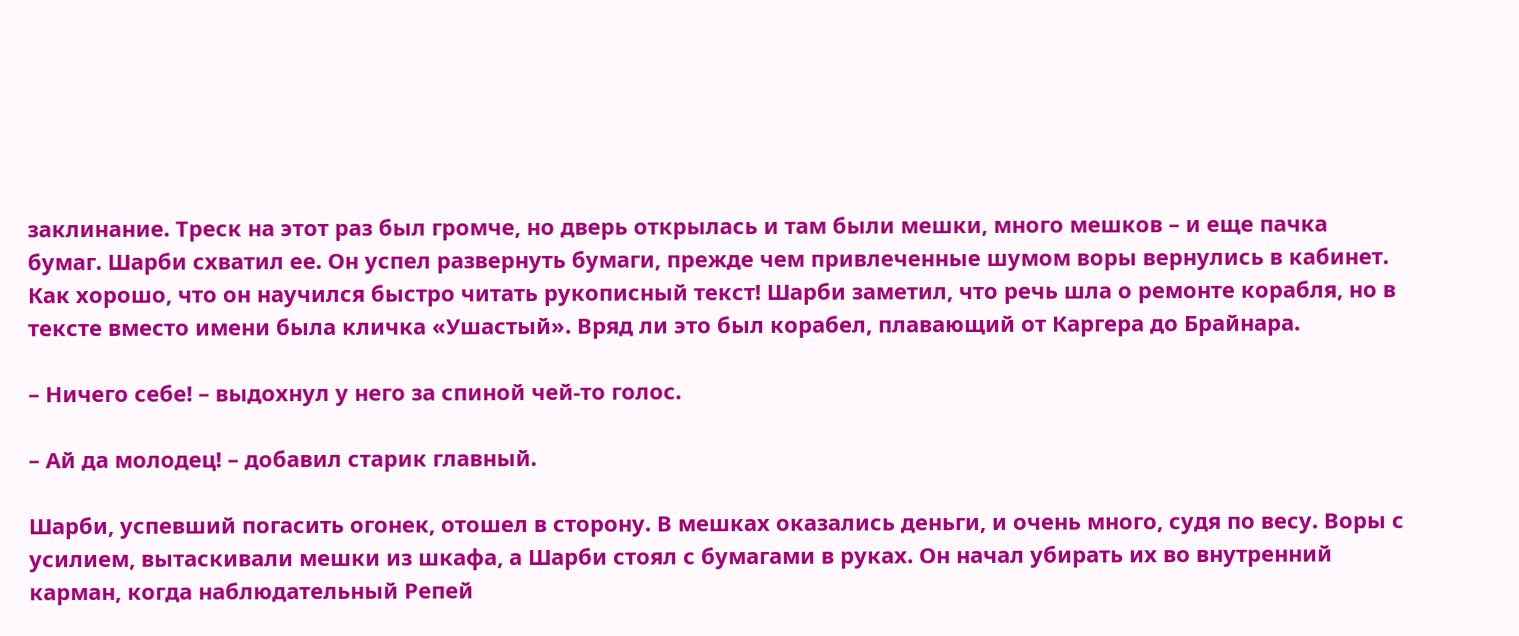заклинание. Треск на этот раз был громче, но дверь открылась и там были мешки, много мешков – и еще пачка бумаг. Шарби схватил ее. Он успел развернуть бумаги, прежде чем привлеченные шумом воры вернулись в кабинет. Как хорошо, что он научился быстро читать рукописный текст! Шарби заметил, что речь шла о ремонте корабля, но в тексте вместо имени была кличка «Ушастый». Вряд ли это был корабел, плавающий от Каргера до Брайнара.

– Ничего себе! – выдохнул у него за спиной чей-то голос.

– Ай да молодец! – добавил старик главный.

Шарби, успевший погасить огонек, отошел в сторону. В мешках оказались деньги, и очень много, судя по весу. Воры с усилием, вытаскивали мешки из шкафа, а Шарби стоял с бумагами в руках. Он начал убирать их во внутренний карман, когда наблюдательный Репей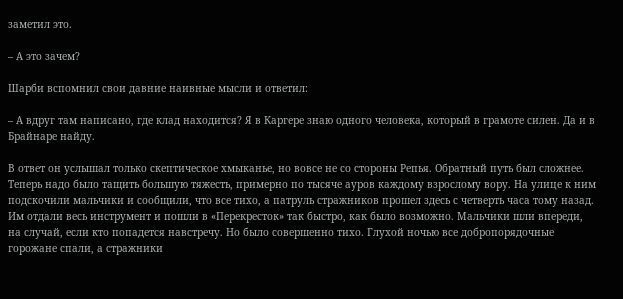заметил это.

– А это зачем?

Шарби вспомнил свои давние наивные мысли и ответил:

– А вдруг там написано, где клад находится? Я в Каргере знаю одного человека, который в грамоте силен. Да и в Брайнаре найду.

В ответ он услышал только скептическое хмыканье, но вовсе не со стороны Репья. Обратный путь был сложнее. Теперь надо было тащить большую тяжесть, примерно по тысяче ауров каждому взрослому вору. На улице к ним подскочили мальчики и сообщили, что все тихо, а патруль стражников прошел здесь с четверть часа тому назад. Им отдали весь инструмент и пошли в «Перекресток» так быстро, как было возможно. Мальчики шли впереди, на случай, если кто попадется навстречу. Но было совершенно тихо. Глухой ночью все добропорядочные горожане спали, а стражники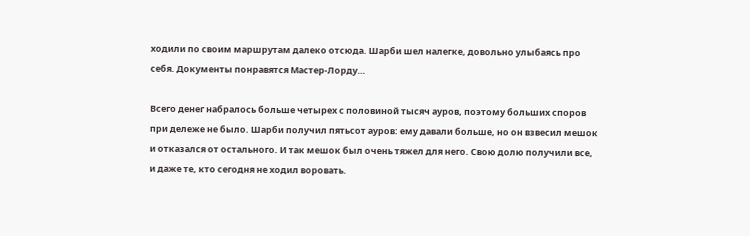ходили по своим маршрутам далеко отсюда. Шарби шел налегке, довольно улыбаясь про себя. Документы понравятся Мастер-Лорду…

Всего денег набралось больше четырех с половиной тысяч ауров, поэтому больших споров при дележе не было. Шарби получил пятьсот ауров: ему давали больше, но он взвесил мешок и отказался от остального. И так мешок был очень тяжел для него. Свою долю получили все, и даже те, кто сегодня не ходил воровать.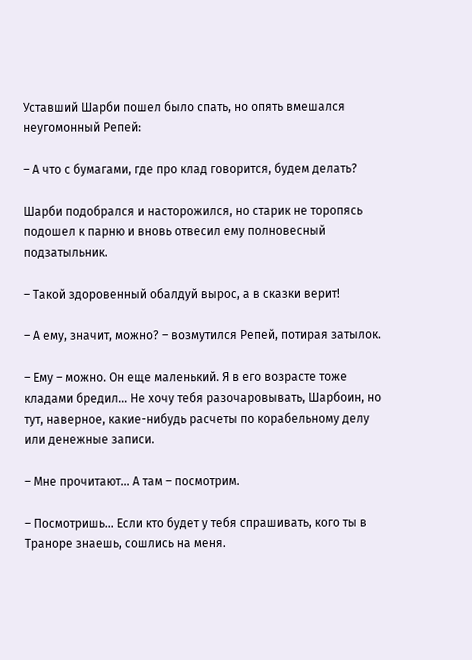Уставший Шарби пошел было спать, но опять вмешался неугомонный Репей:

– А что с бумагами, где про клад говорится, будем делать?

Шарби подобрался и насторожился, но старик не торопясь подошел к парню и вновь отвесил ему полновесный подзатыльник.

– Такой здоровенный обалдуй вырос, а в сказки верит!

– А ему, значит, можно? – возмутился Репей, потирая затылок.

– Ему – можно. Он еще маленький. Я в его возрасте тоже кладами бредил… Не хочу тебя разочаровывать, Шарбоин, но тут, наверное, какие-нибудь расчеты по корабельному делу или денежные записи.

– Мне прочитают… А там – посмотрим.

– Посмотришь… Если кто будет у тебя спрашивать, кого ты в Траноре знаешь, сошлись на меня.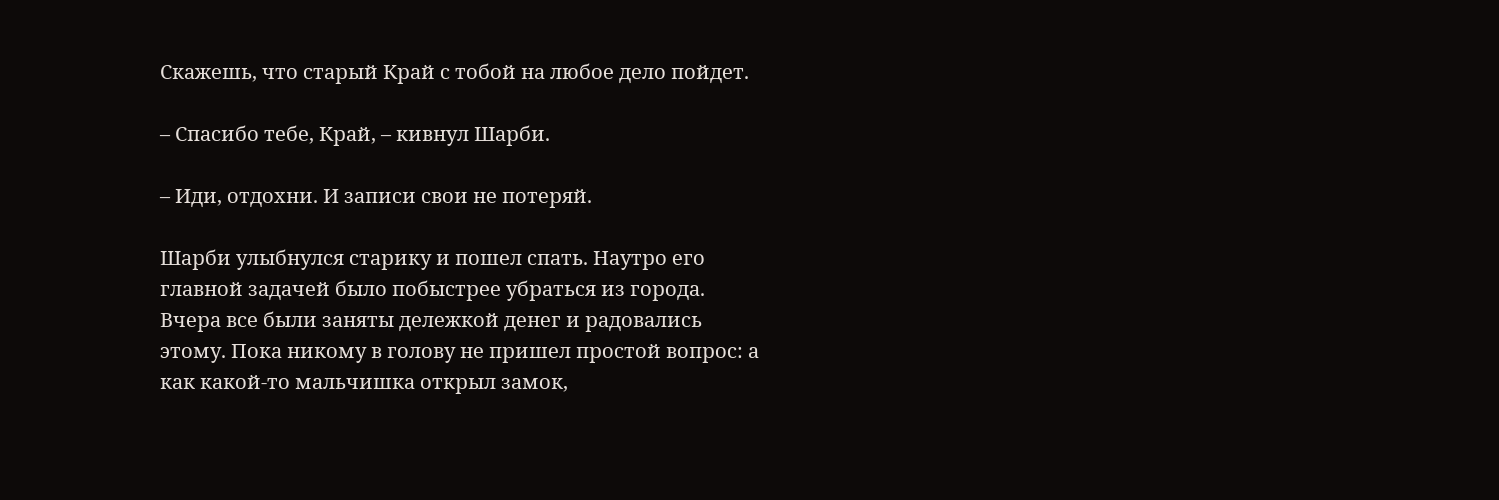Скажешь, что старый Край с тобой на любое дело пойдет.

– Спасибо тебе, Край, – кивнул Шарби.

– Иди, отдохни. И записи свои не потеряй.

Шарби улыбнулся старику и пошел спать. Наутро его главной задачей было побыстрее убраться из города. Вчера все были заняты дележкой денег и радовались этому. Пока никому в голову не пришел простой вопрос: а как какой-то мальчишка открыл замок,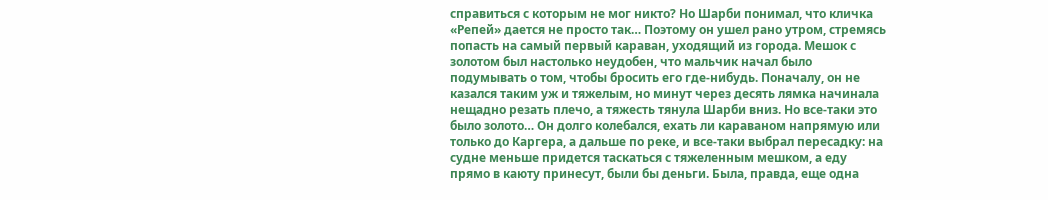справиться с которым не мог никто? Но Шарби понимал, что кличка «Репей» дается не просто так… Поэтому он ушел рано утром, стремясь попасть на самый первый караван, уходящий из города. Мешок с золотом был настолько неудобен, что мальчик начал было подумывать о том, чтобы бросить его где-нибудь. Поначалу, он не казался таким уж и тяжелым, но минут через десять лямка начинала нещадно резать плечо, а тяжесть тянула Шарби вниз. Но все-таки это было золото… Он долго колебался, ехать ли караваном напрямую или только до Каргера, а дальше по реке, и все-таки выбрал пересадку: на судне меньше придется таскаться с тяжеленным мешком, а еду прямо в каюту принесут, были бы деньги. Была, правда, еще одна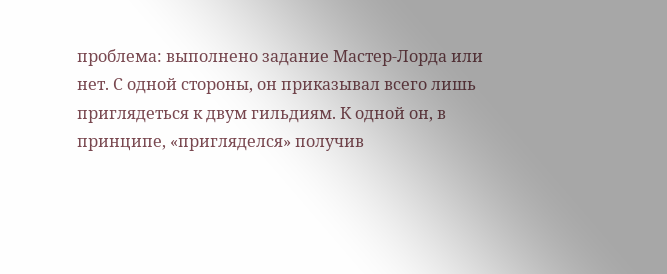проблема: выполнено задание Мастер-Лорда или нет. С одной стороны, он приказывал всего лишь приглядеться к двум гильдиям. К одной он, в принципе, «пригляделся» получив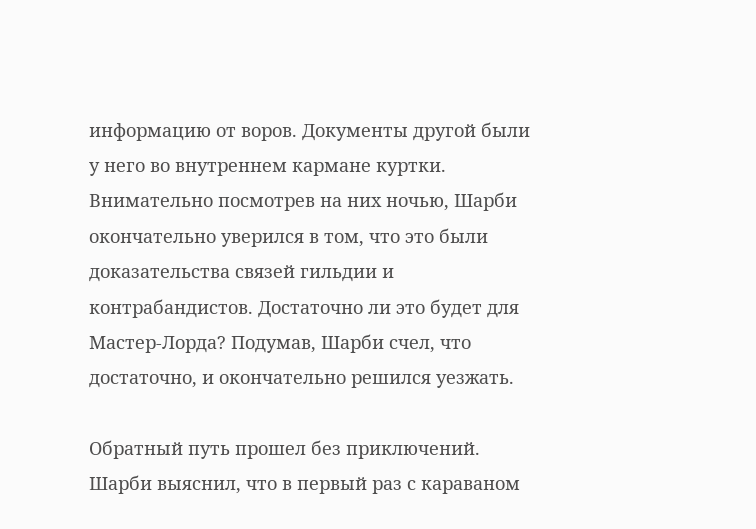информацию от воров. Документы другой были у него во внутреннем кармане куртки. Внимательно посмотрев на них ночью, Шарби окончательно уверился в том, что это были доказательства связей гильдии и контрабандистов. Достаточно ли это будет для Мастер-Лорда? Подумав, Шарби счел, что достаточно, и окончательно решился уезжать.

Обратный путь прошел без приключений. Шарби выяснил, что в первый раз с караваном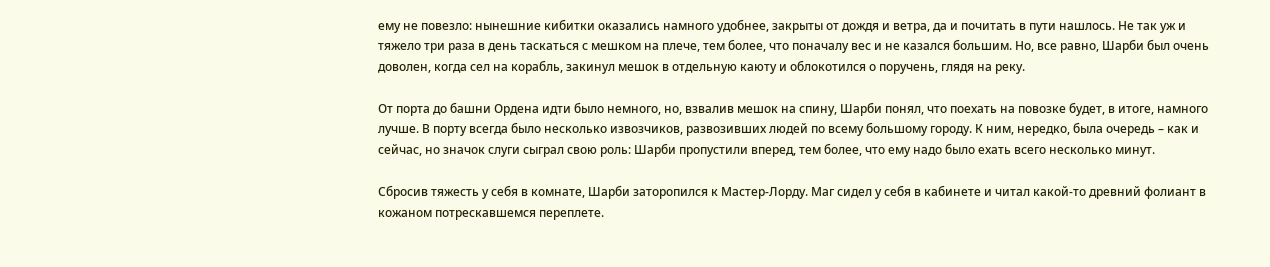ему не повезло: нынешние кибитки оказались намного удобнее, закрыты от дождя и ветра, да и почитать в пути нашлось. Не так уж и тяжело три раза в день таскаться с мешком на плече, тем более, что поначалу вес и не казался большим. Но, все равно, Шарби был очень доволен, когда сел на корабль, закинул мешок в отдельную каюту и облокотился о поручень, глядя на реку.

От порта до башни Ордена идти было немного, но, взвалив мешок на спину, Шарби понял, что поехать на повозке будет, в итоге, намного лучше. В порту всегда было несколько извозчиков, развозивших людей по всему большому городу. К ним, нередко, была очередь – как и сейчас, но значок слуги сыграл свою роль: Шарби пропустили вперед, тем более, что ему надо было ехать всего несколько минут.

Сбросив тяжесть у себя в комнате, Шарби заторопился к Мастер-Лорду. Маг сидел у себя в кабинете и читал какой-то древний фолиант в кожаном потрескавшемся переплете.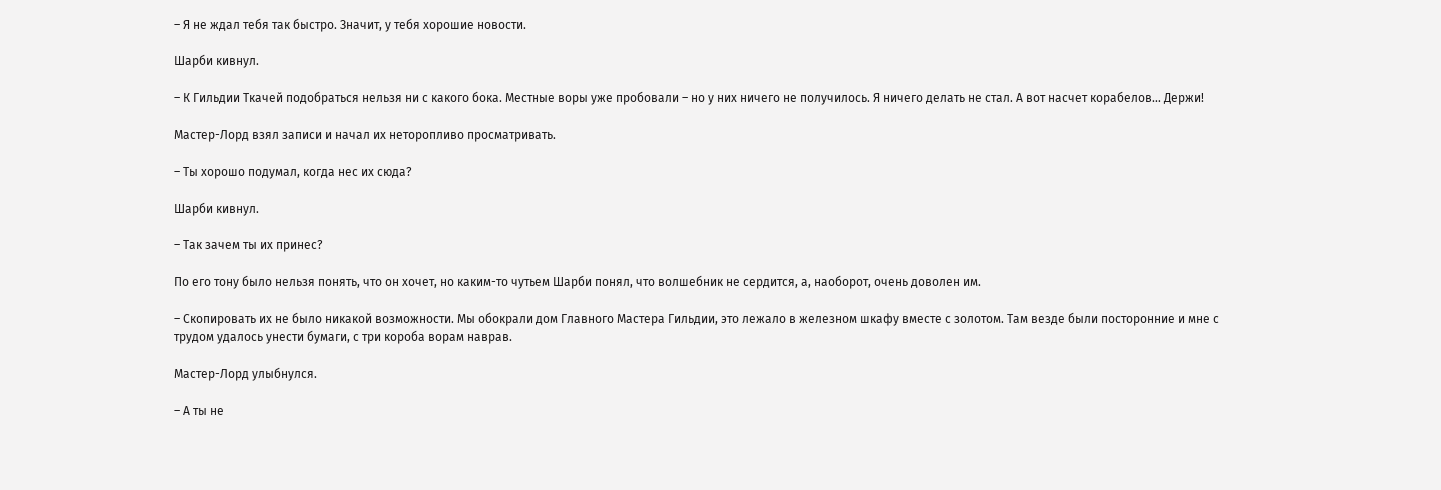– Я не ждал тебя так быстро. Значит, у тебя хорошие новости.

Шарби кивнул.

– К Гильдии Ткачей подобраться нельзя ни с какого бока. Местные воры уже пробовали – но у них ничего не получилось. Я ничего делать не стал. А вот насчет корабелов… Держи!

Мастер-Лорд взял записи и начал их неторопливо просматривать.

– Ты хорошо подумал, когда нес их сюда?

Шарби кивнул.

– Так зачем ты их принес?

По его тону было нельзя понять, что он хочет, но каким-то чутьем Шарби понял, что волшебник не сердится, а, наоборот, очень доволен им.

– Скопировать их не было никакой возможности. Мы обокрали дом Главного Мастера Гильдии, это лежало в железном шкафу вместе с золотом. Там везде были посторонние и мне с трудом удалось унести бумаги, с три короба ворам наврав.

Мастер-Лорд улыбнулся.

– А ты не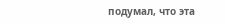подумал, что эта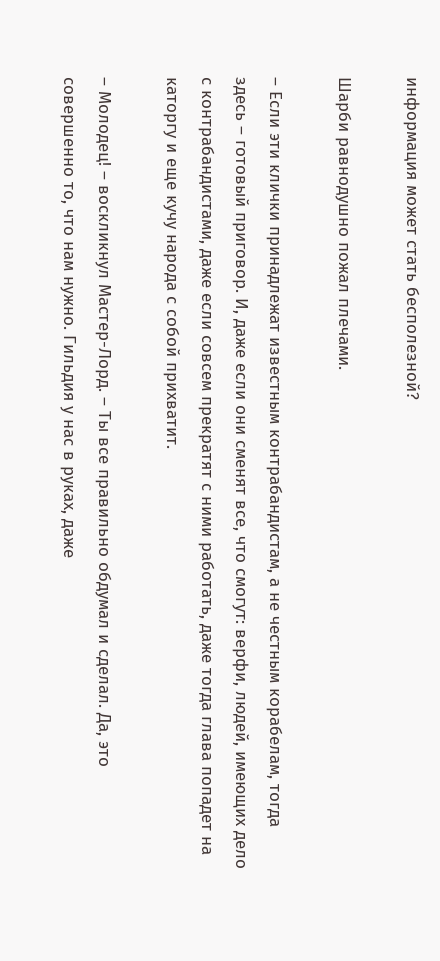информация может стать бесполезной?

Шарби равнодушно пожал плечами.

– Если эти клички принадлежат известным контрабандистам, а не честным корабелам, тогда здесь – готовый приговор. И, даже если они сменят все, что смогут: верфи, людей, имеющих дело с контрабандистами, даже если совсем прекратят с ними работать, даже тогда глава попадет на каторгу и еще кучу народа с собой прихватит.

– Молодец! – воскликнул Мастер-Лорд. – Ты все правильно обдумал и сделал. Да, это совершенно то, что нам нужно. Гильдия у нас в руках, даже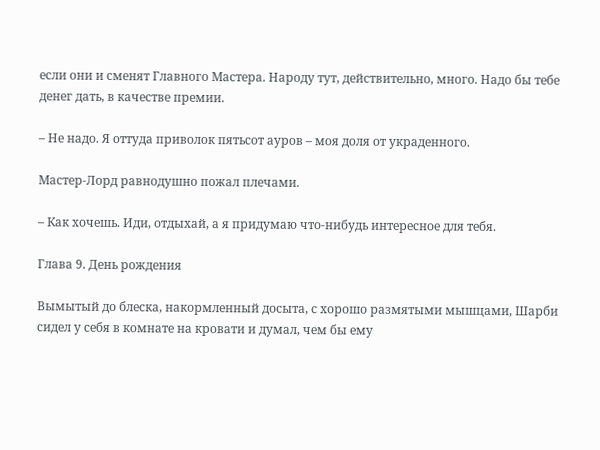если они и сменят Главного Мастера. Народу тут, действительно, много. Надо бы тебе денег дать, в качестве премии.

– Не надо. Я оттуда приволок пятьсот ауров – моя доля от украденного.

Мастер-Лорд равнодушно пожал плечами.

– Как хочешь. Иди, отдыхай, а я придумаю что-нибудь интересное для тебя.

Глава 9. День рождения

Вымытый до блеска, накормленный досыта, с хорошо размятыми мышцами, Шарби сидел у себя в комнате на кровати и думал, чем бы ему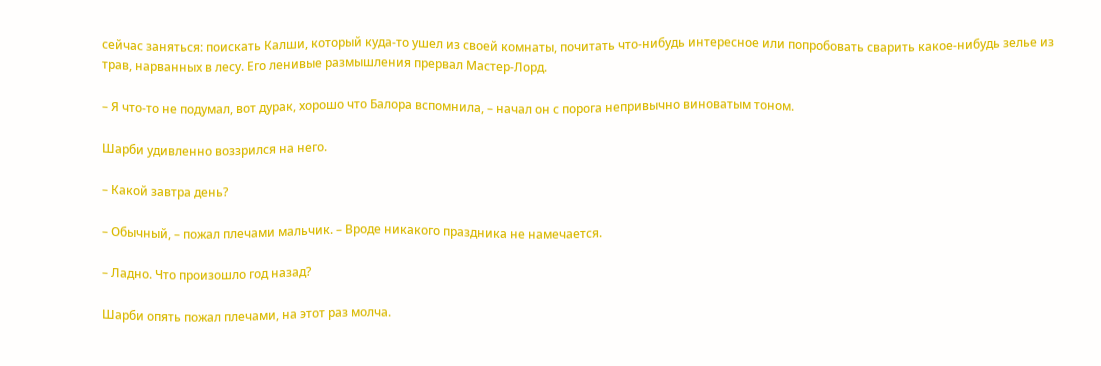сейчас заняться: поискать Калши, который куда-то ушел из своей комнаты, почитать что-нибудь интересное или попробовать сварить какое-нибудь зелье из трав, нарванных в лесу. Его ленивые размышления прервал Мастер-Лорд.

– Я что-то не подумал, вот дурак, хорошо что Балора вспомнила, – начал он с порога непривычно виноватым тоном.

Шарби удивленно воззрился на него.

– Какой завтра день?

– Обычный, – пожал плечами мальчик. – Вроде никакого праздника не намечается.

– Ладно. Что произошло год назад?

Шарби опять пожал плечами, на этот раз молча.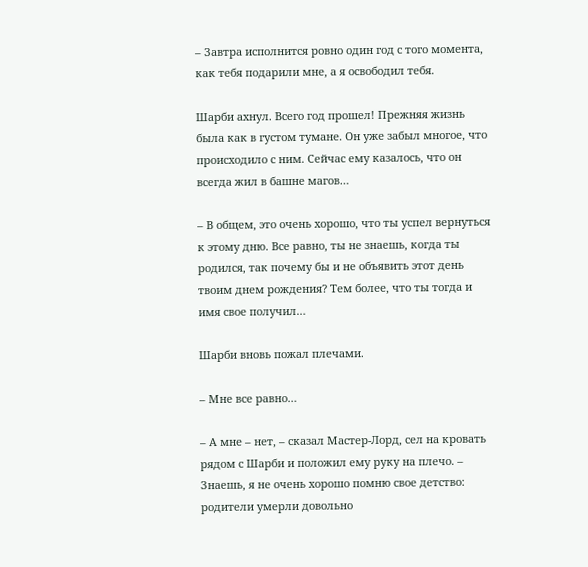– Завтра исполнится ровно один год с того момента, как тебя подарили мне, а я освободил тебя.

Шарби ахнул. Всего год прошел! Прежняя жизнь была как в густом тумане. Он уже забыл многое, что происходило с ним. Сейчас ему казалось, что он всегда жил в башне магов…

– В общем, это очень хорошо, что ты успел вернуться к этому дню. Все равно, ты не знаешь, когда ты родился, так почему бы и не объявить этот день твоим днем рождения? Тем более, что ты тогда и имя свое получил…

Шарби вновь пожал плечами.

– Мне все равно…

– А мне – нет, – сказал Мастер-Лорд, сел на кровать рядом с Шарби и положил ему руку на плечо. – Знаешь, я не очень хорошо помню свое детство: родители умерли довольно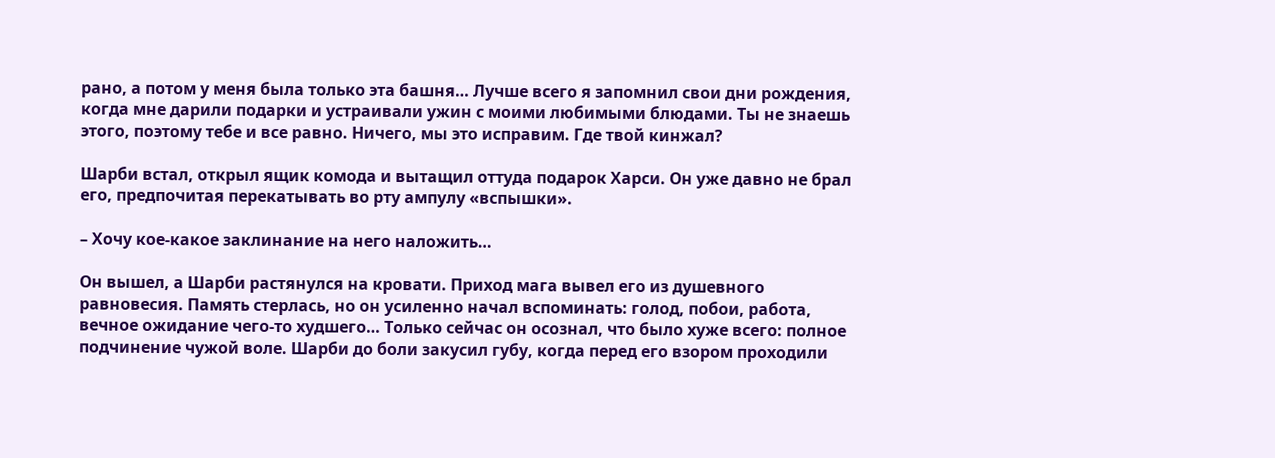рано, а потом у меня была только эта башня… Лучше всего я запомнил свои дни рождения, когда мне дарили подарки и устраивали ужин с моими любимыми блюдами. Ты не знаешь этого, поэтому тебе и все равно. Ничего, мы это исправим. Где твой кинжал?

Шарби встал, открыл ящик комода и вытащил оттуда подарок Харси. Он уже давно не брал его, предпочитая перекатывать во рту ампулу «вспышки».

– Хочу кое-какое заклинание на него наложить…

Он вышел, а Шарби растянулся на кровати. Приход мага вывел его из душевного равновесия. Память стерлась, но он усиленно начал вспоминать: голод, побои, работа, вечное ожидание чего-то худшего… Только сейчас он осознал, что было хуже всего: полное подчинение чужой воле. Шарби до боли закусил губу, когда перед его взором проходили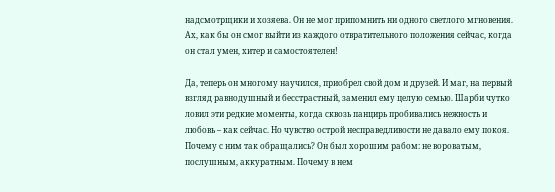надсмотрщики и хозяева. Он не мог припомнить ни одного светлого мгновения. Ах, как бы он смог выйти из каждого отвратительного положения сейчас, когда он стал умен, хитер и самостоятелен!

Да, теперь он многому научился, приобрел свой дом и друзей. И маг, на первый взгляд равнодушный и бесстрастный, заменил ему целую семью. Шарби чутко ловил эти редкие моменты, когда сквозь панцирь пробивались нежность и любовь – как сейчас. Но чувство острой несправедливости не давало ему покоя. Почему с ним так обращались? Он был хорошим рабом: не вороватым, послушным, аккуратным. Почему в нем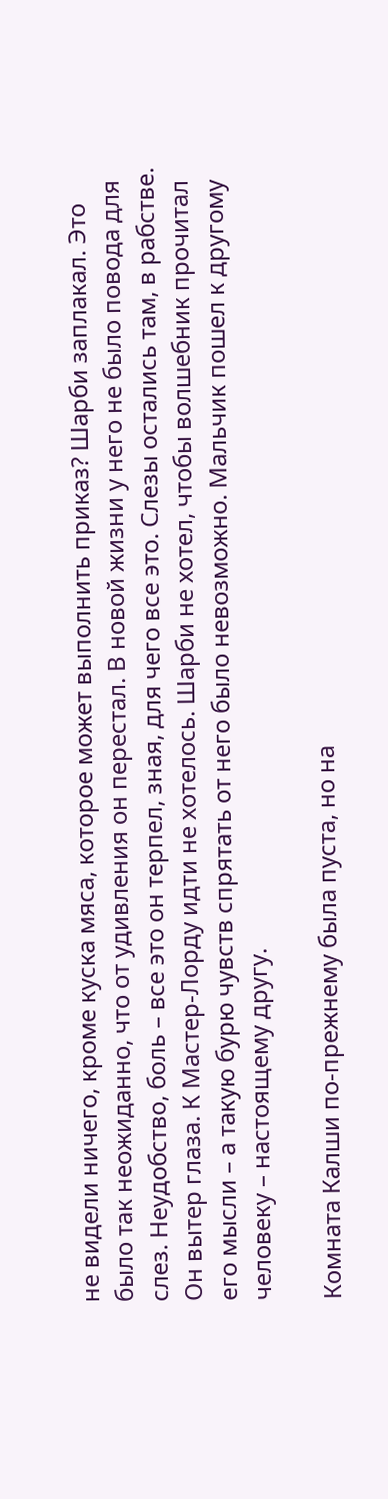не видели ничего, кроме куска мяса, которое может выполнить приказ? Шарби заплакал. Это было так неожиданно, что от удивления он перестал. В новой жизни у него не было повода для слез. Неудобство, боль – все это он терпел, зная, для чего все это. Слезы остались там, в рабстве. Он вытер глаза. К Мастер-Лорду идти не хотелось. Шарби не хотел, чтобы волшебник прочитал его мысли – а такую бурю чувств спрятать от него было невозможно. Мальчик пошел к другому человеку – настоящему другу.

Комната Калши по-прежнему была пуста, но на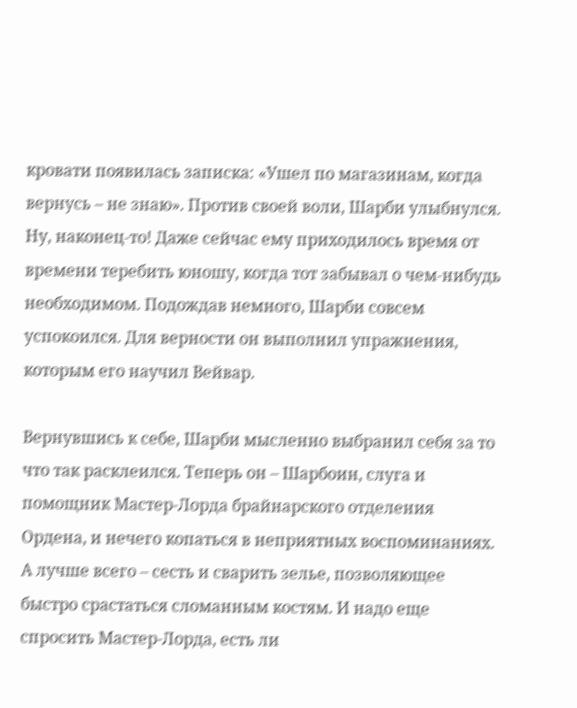кровати появилась записка: «Ушел по магазинам, когда вернусь – не знаю». Против своей воли, Шарби улыбнулся. Ну, наконец-то! Даже сейчас ему приходилось время от времени теребить юношу, когда тот забывал о чем-нибудь необходимом. Подождав немного, Шарби совсем успокоился. Для верности он выполнил упражнения, которым его научил Вейвар.

Вернувшись к себе, Шарби мысленно выбранил себя за то что так расклеился. Теперь он – Шарбоин, слуга и помощник Мастер-Лорда брайнарского отделения Ордена, и нечего копаться в неприятных воспоминаниях. А лучше всего – сесть и сварить зелье, позволяющее быстро срастаться сломанным костям. И надо еще спросить Мастер-Лорда, есть ли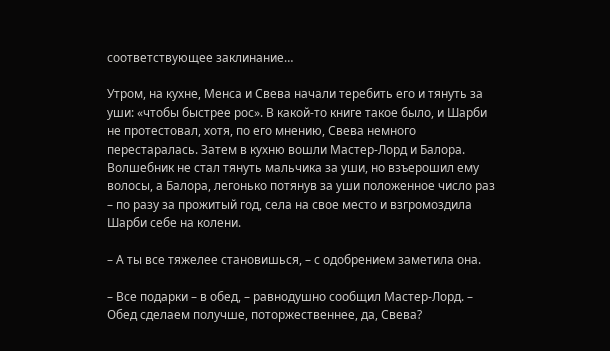соответствующее заклинание…

Утром, на кухне, Менса и Свева начали теребить его и тянуть за уши: «чтобы быстрее рос». В какой-то книге такое было, и Шарби не протестовал, хотя, по его мнению, Свева немного перестаралась. Затем в кухню вошли Мастер-Лорд и Балора. Волшебник не стал тянуть мальчика за уши, но взъерошил ему волосы, а Балора, легонько потянув за уши положенное число раз – по разу за прожитый год, села на свое место и взгромоздила Шарби себе на колени.

– А ты все тяжелее становишься, – с одобрением заметила она.

– Все подарки – в обед, – равнодушно сообщил Мастер-Лорд. – Обед сделаем получше, поторжественнее, да, Свева?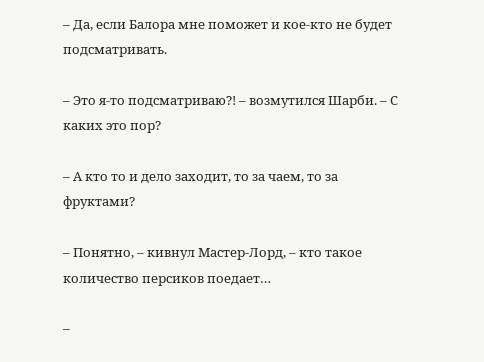– Да, если Балора мне поможет и кое-кто не будет подсматривать.

– Это я-то подсматриваю?! – возмутился Шарби. – С каких это пор?

– А кто то и дело заходит, то за чаем, то за фруктами?

– Понятно, – кивнул Мастер-Лорд, – кто такое количество персиков поедает…

–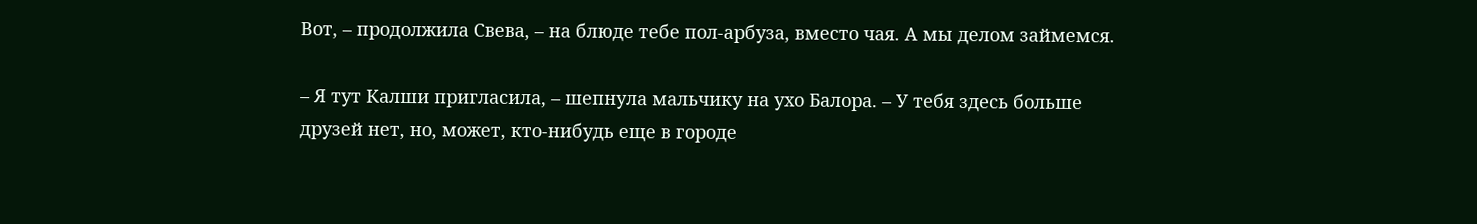Вот, – продолжила Свева, – на блюде тебе пол-арбуза, вместо чая. А мы делом займемся.

– Я тут Калши пригласила, – шепнула мальчику на ухо Балора. – У тебя здесь больше друзей нет, но, может, кто-нибудь еще в городе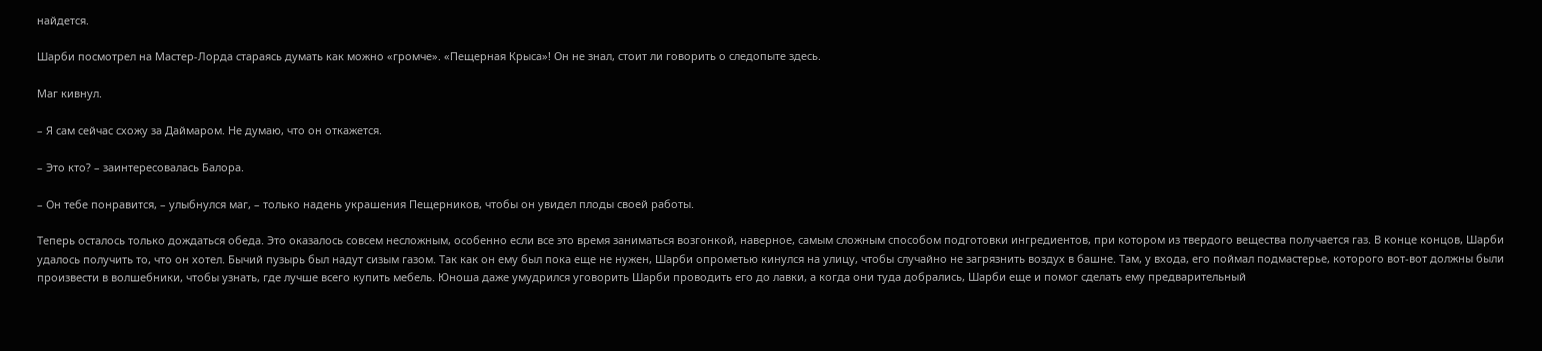найдется.

Шарби посмотрел на Мастер-Лорда стараясь думать как можно «громче». «Пещерная Крыса»! Он не знал, стоит ли говорить о следопыте здесь.

Маг кивнул.

– Я сам сейчас схожу за Даймаром. Не думаю, что он откажется.

– Это кто? – заинтересовалась Балора.

– Он тебе понравится, – улыбнулся маг, – только надень украшения Пещерников, чтобы он увидел плоды своей работы.

Теперь осталось только дождаться обеда. Это оказалось совсем несложным, особенно если все это время заниматься возгонкой, наверное, самым сложным способом подготовки ингредиентов, при котором из твердого вещества получается газ. В конце концов, Шарби удалось получить то, что он хотел. Бычий пузырь был надут сизым газом. Так как он ему был пока еще не нужен, Шарби опрометью кинулся на улицу, чтобы случайно не загрязнить воздух в башне. Там, у входа, его поймал подмастерье, которого вот-вот должны были произвести в волшебники, чтобы узнать, где лучше всего купить мебель. Юноша даже умудрился уговорить Шарби проводить его до лавки, а когда они туда добрались, Шарби еще и помог сделать ему предварительный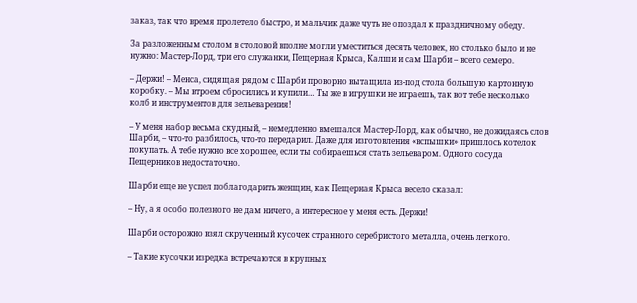заказ, так что время пролетело быстро, и мальчик даже чуть не опоздал к праздничному обеду.

За разложенным столом в столовой вполне могли уместиться десять человек, но столько было и не нужно: Мастер-Лорд, три его служанки, Пещерная Крыса, Калши и сам Шарби – всего семеро.

– Держи! – Менса, сидящая рядом с Шарби проворно вытащила из-под стола большую картонную коробку. – Мы втроем сбросились и купили… Ты же в игрушки не играешь, так вот тебе несколько колб и инструментов для зельеварения!

– У меня набор весьма скудный, – немедленно вмешался Мастер-Лорд, как обычно, не дожидаясь слов Шарби, – что-то разбилось, что-то передарил. Даже для изготовления «вспышки» пришлось котелок покупать. А тебе нужно все хорошее, если ты собираешься стать зельеваром. Одного сосуда Пещерников недостаточно.

Шарби еще не успел поблагодарить женщин, как Пещерная Крыса весело сказал:

– Ну, а я особо полезного не дам ничего, а интересное у меня есть. Держи!

Шарби осторожно взял скрученный кусочек странного серебристого металла, очень легкого.

– Такие кусочки изредка встречаются в крупных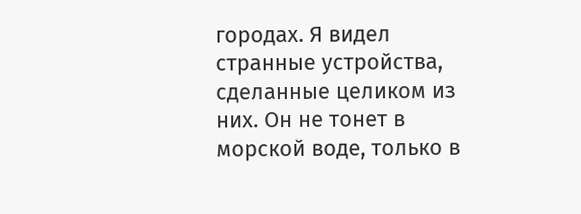городах. Я видел странные устройства, сделанные целиком из них. Он не тонет в морской воде, только в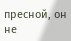пресной, он не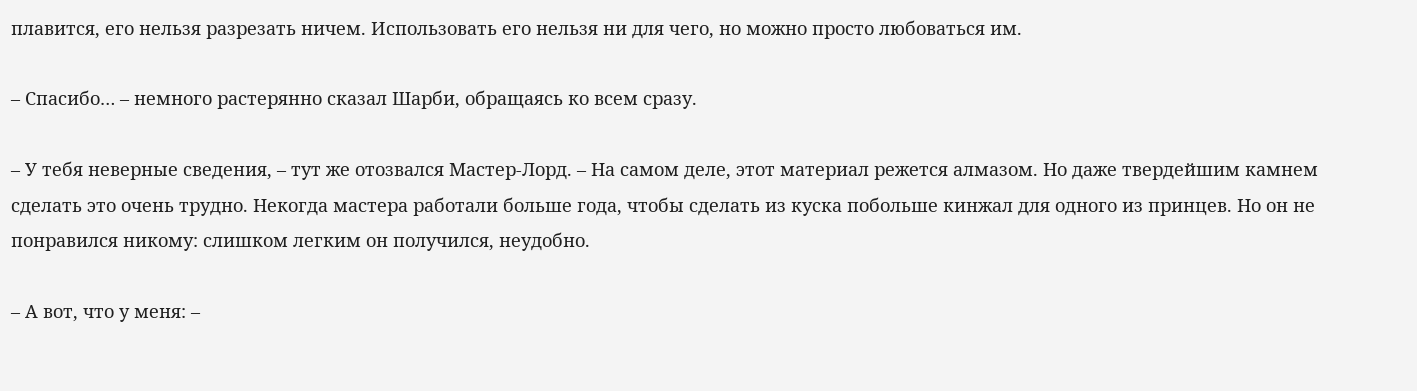плавится, его нельзя разрезать ничем. Использовать его нельзя ни для чего, но можно просто любоваться им.

– Спасибо… – немного растерянно сказал Шарби, обращаясь ко всем сразу.

– У тебя неверные сведения, – тут же отозвался Мастер-Лорд. – На самом деле, этот материал режется алмазом. Но даже твердейшим камнем сделать это очень трудно. Некогда мастера работали больше года, чтобы сделать из куска побольше кинжал для одного из принцев. Но он не понравился никому: слишком легким он получился, неудобно.

– А вот, что у меня: –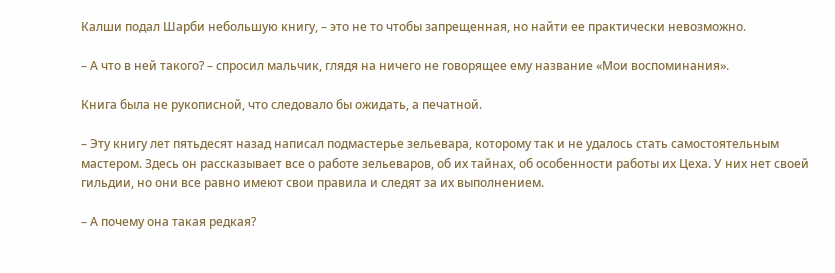Калши подал Шарби небольшую книгу, – это не то чтобы запрещенная, но найти ее практически невозможно.

– А что в ней такого? – спросил мальчик, глядя на ничего не говорящее ему название «Мои воспоминания».

Книга была не рукописной, что следовало бы ожидать, а печатной.

– Эту книгу лет пятьдесят назад написал подмастерье зельевара, которому так и не удалось стать самостоятельным мастером. Здесь он рассказывает все о работе зельеваров, об их тайнах, об особенности работы их Цеха. У них нет своей гильдии, но они все равно имеют свои правила и следят за их выполнением.

– А почему она такая редкая?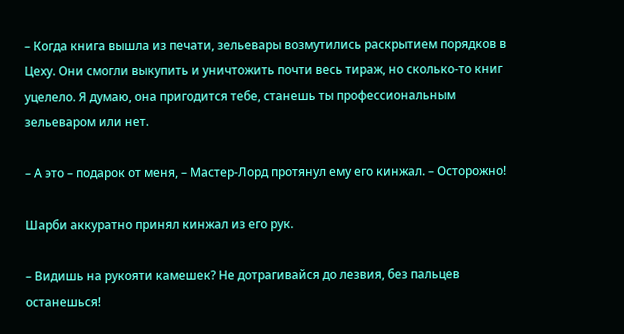– Когда книга вышла из печати, зельевары возмутились раскрытием порядков в Цеху. Они смогли выкупить и уничтожить почти весь тираж, но сколько-то книг уцелело. Я думаю, она пригодится тебе, станешь ты профессиональным зельеваром или нет.

– А это – подарок от меня, – Мастер-Лорд протянул ему его кинжал. – Осторожно!

Шарби аккуратно принял кинжал из его рук.

– Видишь на рукояти камешек? Не дотрагивайся до лезвия, без пальцев останешься!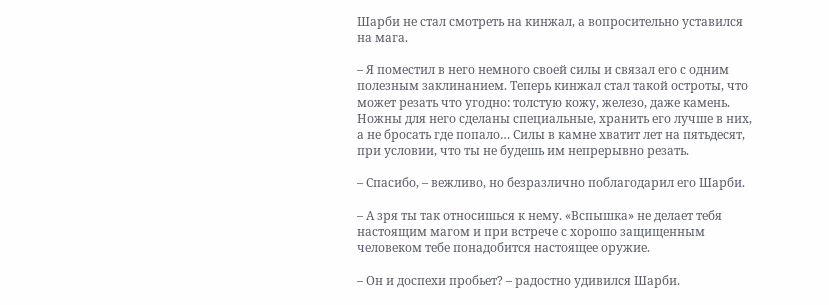Шарби не стал смотреть на кинжал, а вопросительно уставился на мага.

– Я поместил в него немного своей силы и связал его с одним полезным заклинанием. Теперь кинжал стал такой остроты, что может резать что угодно: толстую кожу, железо, даже камень. Ножны для него сделаны специальные, хранить его лучше в них, а не бросать где попало… Силы в камне хватит лет на пятьдесят, при условии, что ты не будешь им непрерывно резать.

– Спасибо, – вежливо, но безразлично поблагодарил его Шарби.

– А зря ты так относишься к нему. «Вспышка» не делает тебя настоящим магом и при встрече с хорошо защищенным человеком тебе понадобится настоящее оружие.

– Он и доспехи пробьет? – радостно удивился Шарби.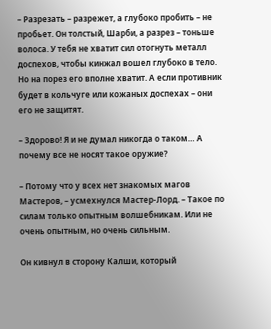– Разрезать – разрежет, а глубоко пробить – не пробьет. Он толстый, Шарби, а разрез – тоньше волоса. У тебя не хватит сил отогнуть металл доспехов, чтобы кинжал вошел глубоко в тело. Но на порез его вполне хватит. А если противник будет в кольчуге или кожаных доспехах – они его не защитят.

– Здорово! Я и не думал никогда о таком… А почему все не носят такое оружие?

– Потому что у всех нет знакомых магов Мастеров, – усмехнулся Мастер-Лорд. – Такое по силам только опытным волшебникам. Или не очень опытным, но очень сильным.

Он кивнул в сторону Калши, который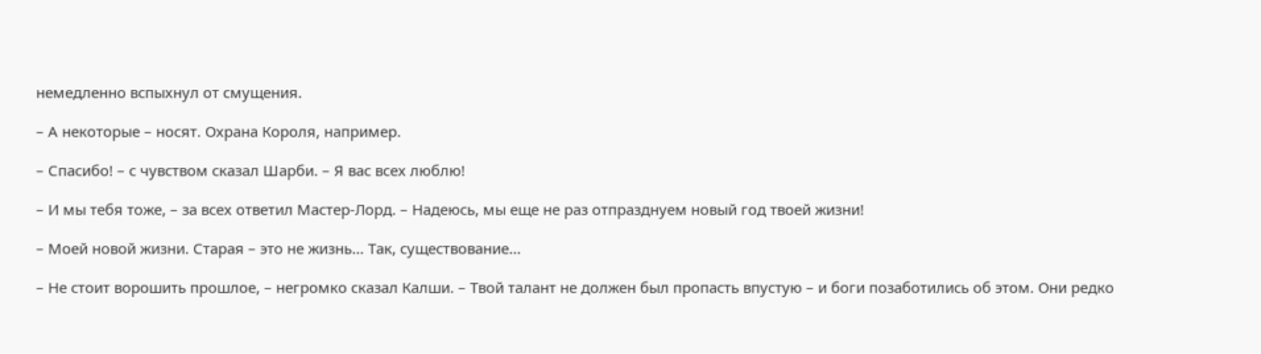немедленно вспыхнул от смущения.

– А некоторые – носят. Охрана Короля, например.

– Спасибо! – с чувством сказал Шарби. – Я вас всех люблю!

– И мы тебя тоже, – за всех ответил Мастер-Лорд. – Надеюсь, мы еще не раз отпразднуем новый год твоей жизни!

– Моей новой жизни. Старая – это не жизнь… Так, существование…

– Не стоит ворошить прошлое, – негромко сказал Калши. – Твой талант не должен был пропасть впустую – и боги позаботились об этом. Они редко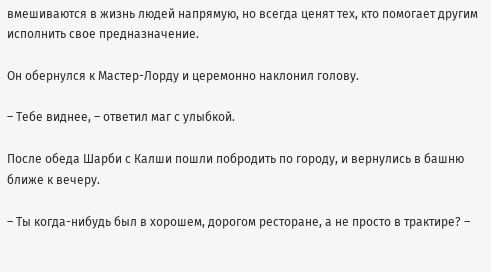вмешиваются в жизнь людей напрямую, но всегда ценят тех, кто помогает другим исполнить свое предназначение.

Он обернулся к Мастер-Лорду и церемонно наклонил голову.

– Тебе виднее, – ответил маг с улыбкой.

После обеда Шарби с Калши пошли побродить по городу, и вернулись в башню ближе к вечеру.

– Ты когда-нибудь был в хорошем, дорогом ресторане, а не просто в трактире? –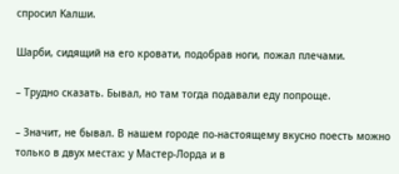спросил Калши.

Шарби, сидящий на его кровати, подобрав ноги, пожал плечами.

– Трудно сказать. Бывал, но там тогда подавали еду попроще.

– Значит, не бывал. В нашем городе по-настоящему вкусно поесть можно только в двух местах: у Мастер-Лорда и в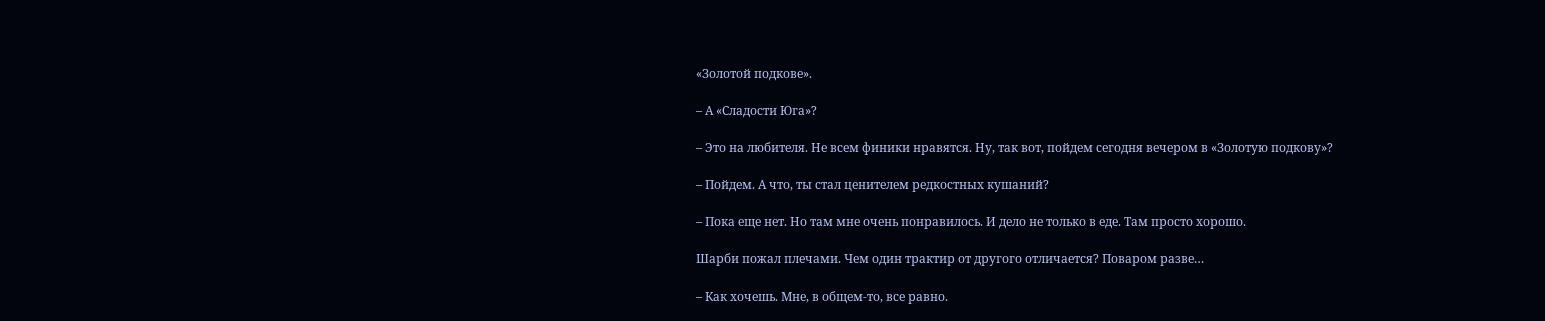«Золотой подкове».

– А «Сладости Юга»?

– Это на любителя. Не всем финики нравятся. Ну, так вот, пойдем сегодня вечером в «Золотую подкову»?

– Пойдем. А что, ты стал ценителем редкостных кушаний?

– Пока еще нет. Но там мне очень понравилось. И дело не только в еде. Там просто хорошо.

Шарби пожал плечами. Чем один трактир от другого отличается? Поваром разве…

– Как хочешь. Мне, в общем-то, все равно.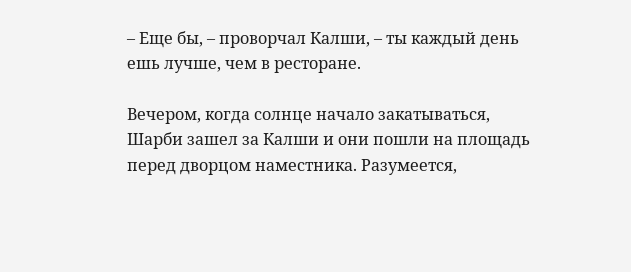– Еще бы, – проворчал Калши, – ты каждый день ешь лучше, чем в ресторане.

Вечером, когда солнце начало закатываться, Шарби зашел за Калши и они пошли на площадь перед дворцом наместника. Разумеется,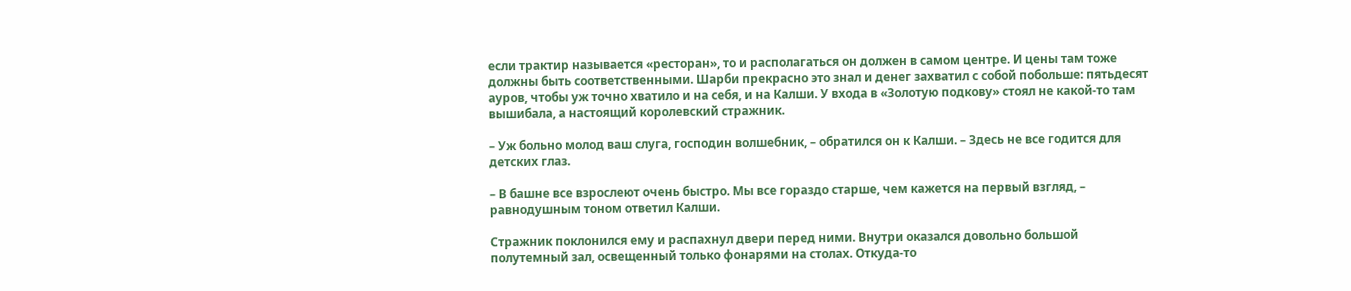если трактир называется «ресторан», то и располагаться он должен в самом центре. И цены там тоже должны быть соответственными. Шарби прекрасно это знал и денег захватил с собой побольше: пятьдесят ауров, чтобы уж точно хватило и на себя, и на Калши. У входа в «Золотую подкову» стоял не какой-то там вышибала, а настоящий королевский стражник.

– Уж больно молод ваш слуга, господин волшебник, – обратился он к Калши. – Здесь не все годится для детских глаз.

– В башне все взрослеют очень быстро. Мы все гораздо старше, чем кажется на первый взгляд, – равнодушным тоном ответил Калши.

Стражник поклонился ему и распахнул двери перед ними. Внутри оказался довольно большой полутемный зал, освещенный только фонарями на столах. Откуда-то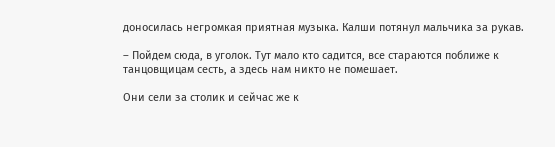доносилась негромкая приятная музыка. Калши потянул мальчика за рукав.

– Пойдем сюда, в уголок. Тут мало кто садится, все стараются поближе к танцовщицам сесть, а здесь нам никто не помешает.

Они сели за столик и сейчас же к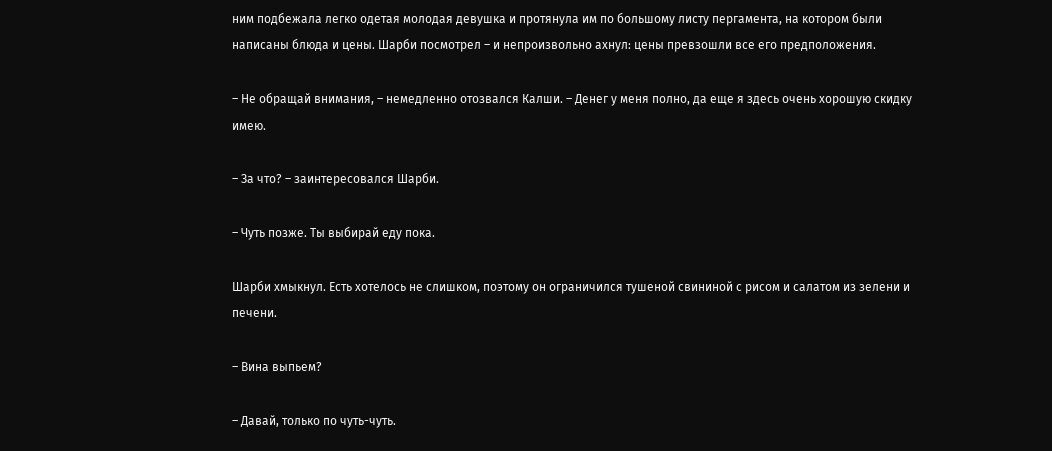ним подбежала легко одетая молодая девушка и протянула им по большому листу пергамента, на котором были написаны блюда и цены. Шарби посмотрел – и непроизвольно ахнул: цены превзошли все его предположения.

– Не обращай внимания, – немедленно отозвался Калши. – Денег у меня полно, да еще я здесь очень хорошую скидку имею.

– За что? – заинтересовался Шарби.

– Чуть позже. Ты выбирай еду пока.

Шарби хмыкнул. Есть хотелось не слишком, поэтому он ограничился тушеной свининой с рисом и салатом из зелени и печени.

– Вина выпьем?

– Давай, только по чуть-чуть.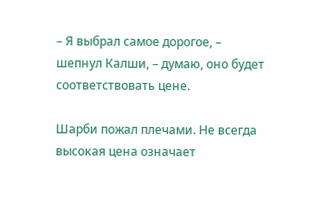– Я выбрал самое дорогое, – шепнул Калши, – думаю, оно будет соответствовать цене.

Шарби пожал плечами. Не всегда высокая цена означает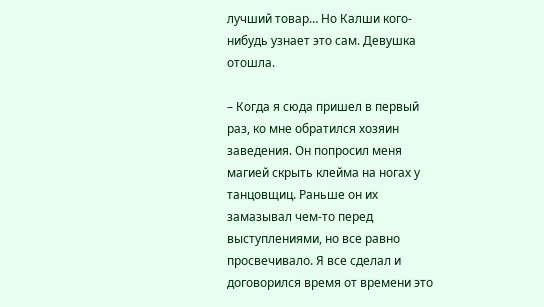лучший товар… Но Калши кого-нибудь узнает это сам. Девушка отошла.

– Когда я сюда пришел в первый раз, ко мне обратился хозяин заведения. Он попросил меня магией скрыть клейма на ногах у танцовщиц. Раньше он их замазывал чем-то перед выступлениями, но все равно просвечивало. Я все сделал и договорился время от времени это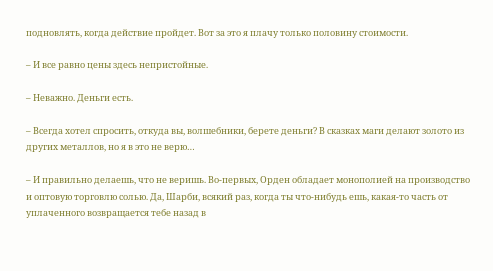подновлять, когда действие пройдет. Вот за это я плачу только половину стоимости.

– И все равно цены здесь непристойные.

– Неважно. Деньги есть.

– Всегда хотел спросить, откуда вы, волшебники, берете деньги? В сказках маги делают золото из других металлов, но я в это не верю…

– И правильно делаешь, что не веришь. Во-первых, Орден обладает монополией на производство и оптовую торговлю солью. Да, Шарби, всякий раз, когда ты что-нибудь ешь, какая-то часть от уплаченного возвращается тебе назад в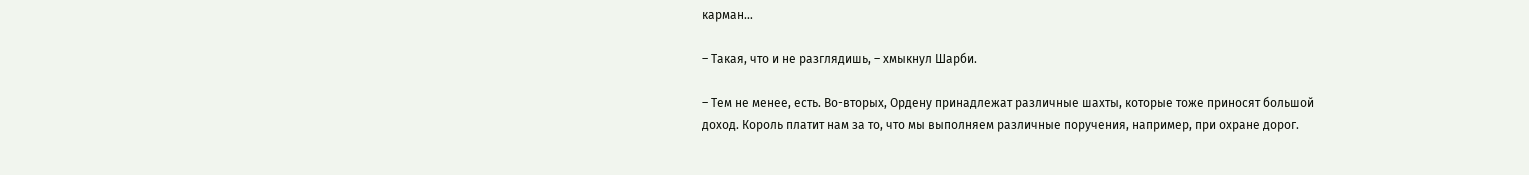карман…

– Такая, что и не разглядишь, – хмыкнул Шарби.

– Тем не менее, есть. Во-вторых, Ордену принадлежат различные шахты, которые тоже приносят большой доход. Король платит нам за то, что мы выполняем различные поручения, например, при охране дорог.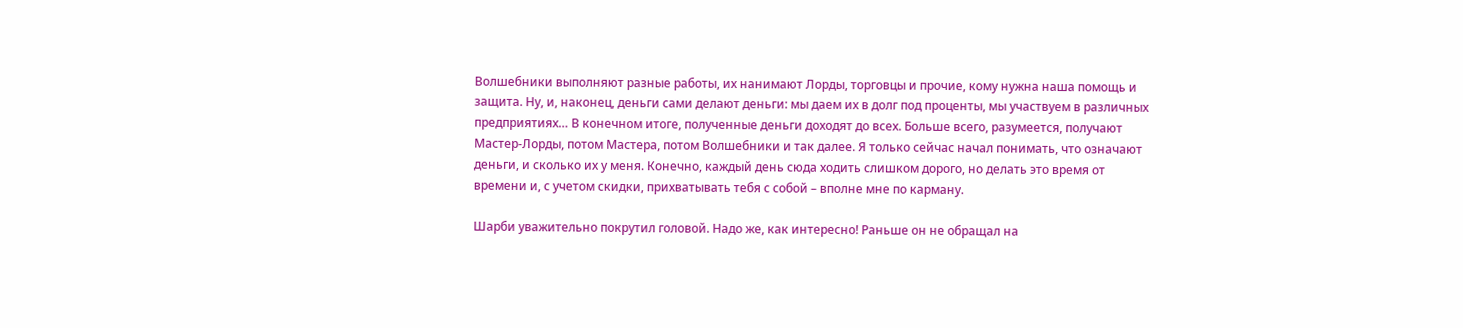Волшебники выполняют разные работы, их нанимают Лорды, торговцы и прочие, кому нужна наша помощь и защита. Ну, и, наконец, деньги сами делают деньги: мы даем их в долг под проценты, мы участвуем в различных предприятиях… В конечном итоге, полученные деньги доходят до всех. Больше всего, разумеется, получают Мастер-Лорды, потом Мастера, потом Волшебники и так далее. Я только сейчас начал понимать, что означают деньги, и сколько их у меня. Конечно, каждый день сюда ходить слишком дорого, но делать это время от времени и, с учетом скидки, прихватывать тебя с собой – вполне мне по карману.

Шарби уважительно покрутил головой. Надо же, как интересно! Раньше он не обращал на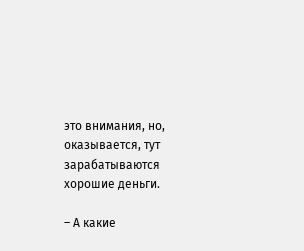это внимания, но, оказывается, тут зарабатываются хорошие деньги.

– А какие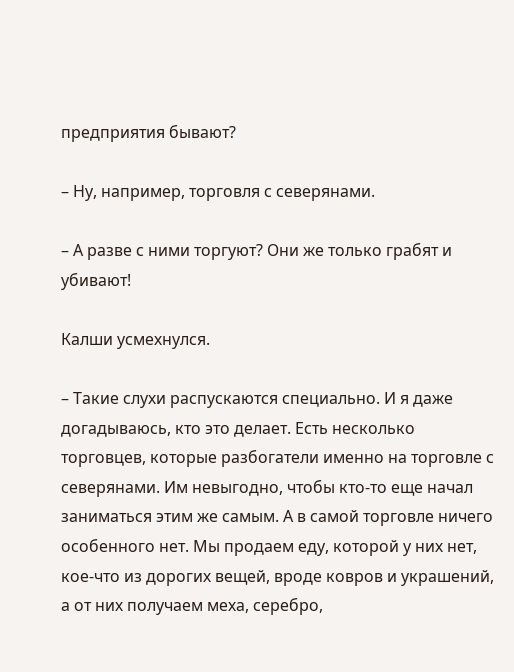предприятия бывают?

– Ну, например, торговля с северянами.

– А разве с ними торгуют? Они же только грабят и убивают!

Калши усмехнулся.

– Такие слухи распускаются специально. И я даже догадываюсь, кто это делает. Есть несколько торговцев, которые разбогатели именно на торговле с северянами. Им невыгодно, чтобы кто-то еще начал заниматься этим же самым. А в самой торговле ничего особенного нет. Мы продаем еду, которой у них нет, кое-что из дорогих вещей, вроде ковров и украшений, а от них получаем меха, серебро,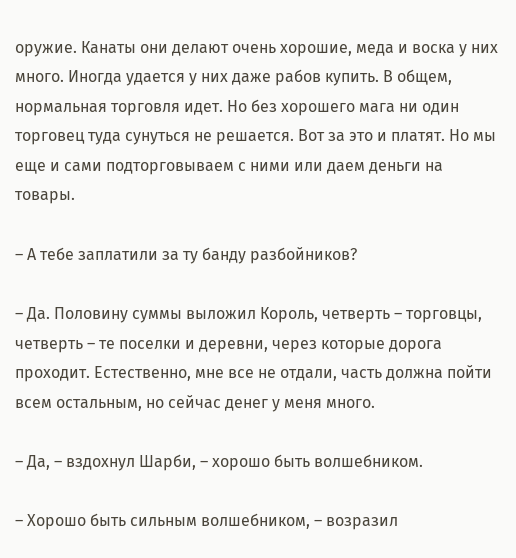оружие. Канаты они делают очень хорошие, меда и воска у них много. Иногда удается у них даже рабов купить. В общем, нормальная торговля идет. Но без хорошего мага ни один торговец туда сунуться не решается. Вот за это и платят. Но мы еще и сами подторговываем с ними или даем деньги на товары.

– А тебе заплатили за ту банду разбойников?

– Да. Половину суммы выложил Король, четверть – торговцы, четверть – те поселки и деревни, через которые дорога проходит. Естественно, мне все не отдали, часть должна пойти всем остальным, но сейчас денег у меня много.

– Да, – вздохнул Шарби, – хорошо быть волшебником.

– Хорошо быть сильным волшебником, – возразил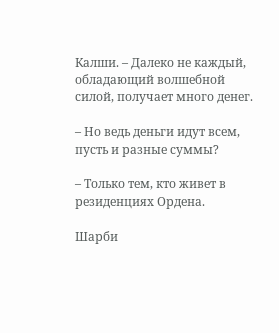Калши. – Далеко не каждый, обладающий волшебной силой, получает много денег.

– Но ведь деньги идут всем, пусть и разные суммы?

– Только тем, кто живет в резиденциях Ордена.

Шарби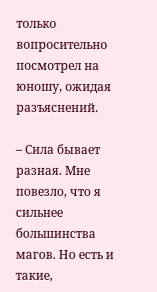только вопросительно посмотрел на юношу, ожидая разъяснений.

– Сила бывает разная. Мне повезло, что я сильнее большинства магов. Но есть и такие,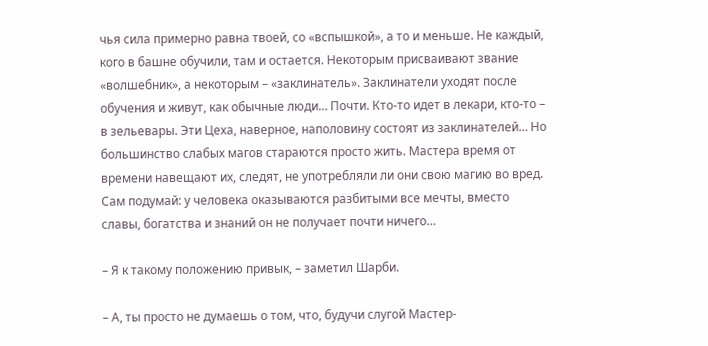чья сила примерно равна твоей, со «вспышкой», а то и меньше. Не каждый, кого в башне обучили, там и остается. Некоторым присваивают звание «волшебник», а некоторым – «заклинатель». Заклинатели уходят после обучения и живут, как обычные люди… Почти. Кто-то идет в лекари, кто-то – в зельевары. Эти Цеха, наверное, наполовину состоят из заклинателей… Но большинство слабых магов стараются просто жить. Мастера время от времени навещают их, следят, не употребляли ли они свою магию во вред. Сам подумай: у человека оказываются разбитыми все мечты, вместо славы, богатства и знаний он не получает почти ничего…

– Я к такому положению привык, – заметил Шарби.

– А, ты просто не думаешь о том, что, будучи слугой Мастер-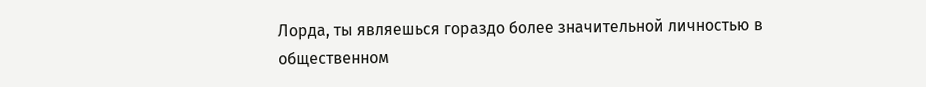Лорда, ты являешься гораздо более значительной личностью в общественном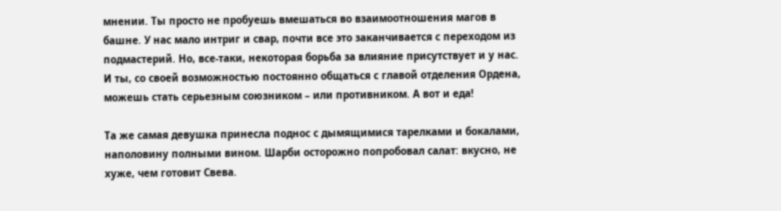мнении. Ты просто не пробуешь вмешаться во взаимоотношения магов в башне. У нас мало интриг и свар, почти все это заканчивается с переходом из подмастерий. Но, все-таки, некоторая борьба за влияние присутствует и у нас. И ты, со своей возможностью постоянно общаться с главой отделения Ордена, можешь стать серьезным союзником – или противником. А вот и еда!

Та же самая девушка принесла поднос с дымящимися тарелками и бокалами, наполовину полными вином. Шарби осторожно попробовал салат: вкусно, не хуже, чем готовит Свева.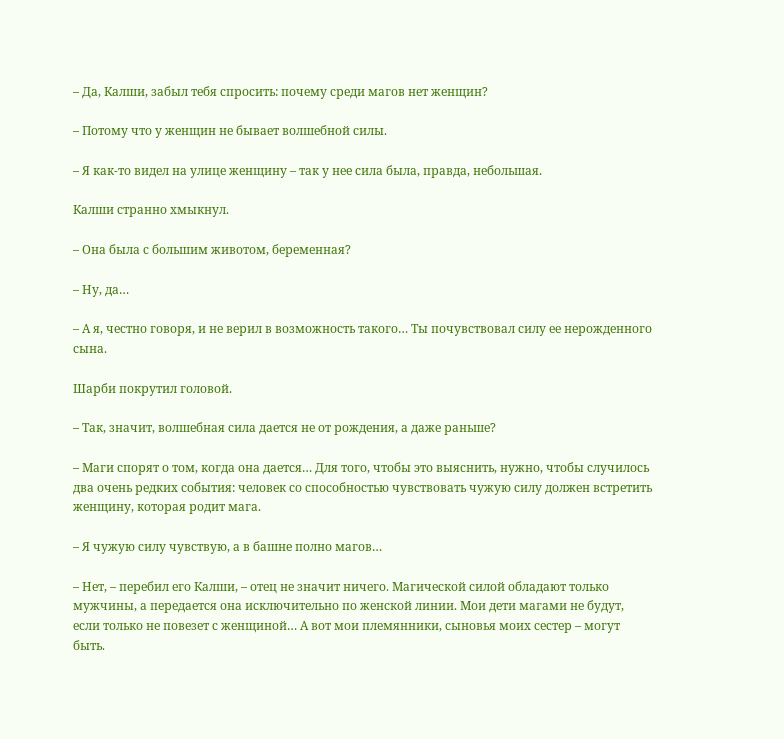– Да, Калши, забыл тебя спросить: почему среди магов нет женщин?

– Потому что у женщин не бывает волшебной силы.

– Я как-то видел на улице женщину – так у нее сила была, правда, небольшая.

Калши странно хмыкнул.

– Она была с большим животом, беременная?

– Ну, да…

– А я, честно говоря, и не верил в возможность такого… Ты почувствовал силу ее нерожденного сына.

Шарби покрутил головой.

– Так, значит, волшебная сила дается не от рождения, а даже раньше?

– Маги спорят о том, когда она дается… Для того, чтобы это выяснить, нужно, чтобы случилось два очень редких события: человек со способностью чувствовать чужую силу должен встретить женщину, которая родит мага.

– Я чужую силу чувствую, а в башне полно магов…

– Нет, – перебил его Калши, – отец не значит ничего. Магической силой обладают только мужчины, а передается она исключительно по женской линии. Мои дети магами не будут, если только не повезет с женщиной… А вот мои племянники, сыновья моих сестер – могут быть.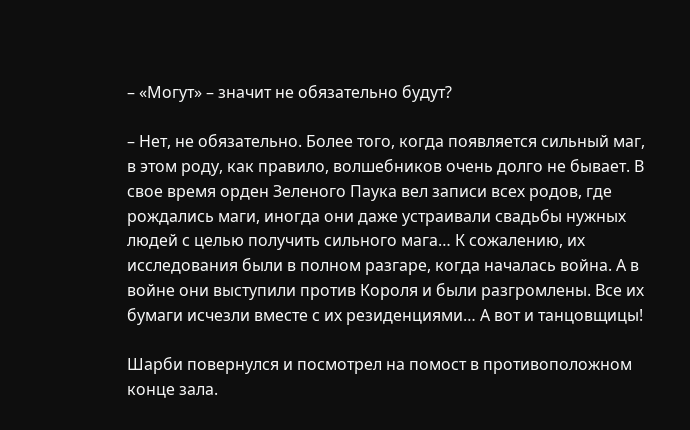– «Могут» – значит не обязательно будут?

– Нет, не обязательно. Более того, когда появляется сильный маг, в этом роду, как правило, волшебников очень долго не бывает. В свое время орден Зеленого Паука вел записи всех родов, где рождались маги, иногда они даже устраивали свадьбы нужных людей с целью получить сильного мага… К сожалению, их исследования были в полном разгаре, когда началась война. А в войне они выступили против Короля и были разгромлены. Все их бумаги исчезли вместе с их резиденциями… А вот и танцовщицы!

Шарби повернулся и посмотрел на помост в противоположном конце зала.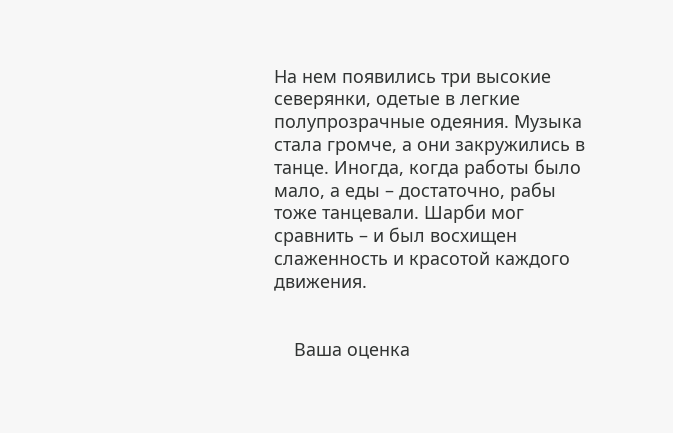На нем появились три высокие северянки, одетые в легкие полупрозрачные одеяния. Музыка стала громче, а они закружились в танце. Иногда, когда работы было мало, а еды – достаточно, рабы тоже танцевали. Шарби мог сравнить – и был восхищен слаженность и красотой каждого движения.


    Ваша оценка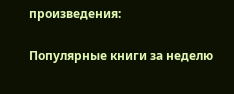произведения:

Популярные книги за неделю